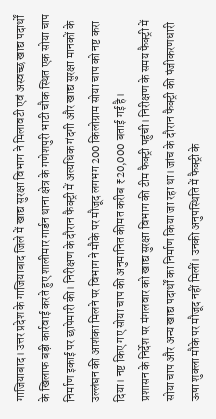गाजियाबाद। उत्तर प्रदेश के गाजियाबाद जिले में खाद्य सुरक्षा विभाग ने मिलावटी एवं अस्वच्छ खाद्य पदार्थों के खिलाफ बड़ी कार्रवाई करते हुए शालीमार गार्डन थाना क्षेत्र के गणेशपुरी भाटी चौक स्थित एक सोया चाप निर्माण इकाई पर छापेमारी की। निरीक्षण के दौरान फैक्ट्री में अत्यधिक गंदगी और खाद्य सुरक्षा मानकों के उल्लंघन की आशंका मिलने पर विभाग ने मौके पर मौजूद लगभग 200 किलोग्राम सोया चाप को नष्ट करा दिया। नष्ट किए गए सोया चाप की अनुमानित कीमत करीब ₹20,000 बताई गई है।
प्रशासन के निर्देश पर मंगलवार को खाद्य सुरक्षा विभाग की टीम फैक्ट्री पहुंची। निरीक्षण के समय फैक्ट्री में सोया चाप और अन्य खाद्य पदार्थों का निर्माण किया जा रहा था। जांच के दौरान फैक्ट्री की पंजीकरणधारी ऊषा शुक्ला मौके पर मौजूद नहीं मिलीं। उनकी अनुपस्थिति में फैक्ट्री के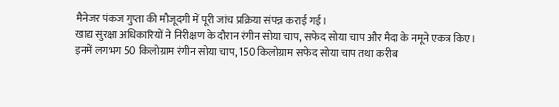मैनेजर पंकज गुप्ता की मौजूदगी में पूरी जांच प्रक्रिया संपन्न कराई गई।
खाद्य सुरक्षा अधिकारियों ने निरीक्षण के दौरान रंगीन सोया चाप, सफेद सोया चाप और मैदा के नमूने एकत्र किए। इनमें लगभग 50 किलोग्राम रंगीन सोया चाप, 150 किलोग्राम सफेद सोया चाप तथा करीब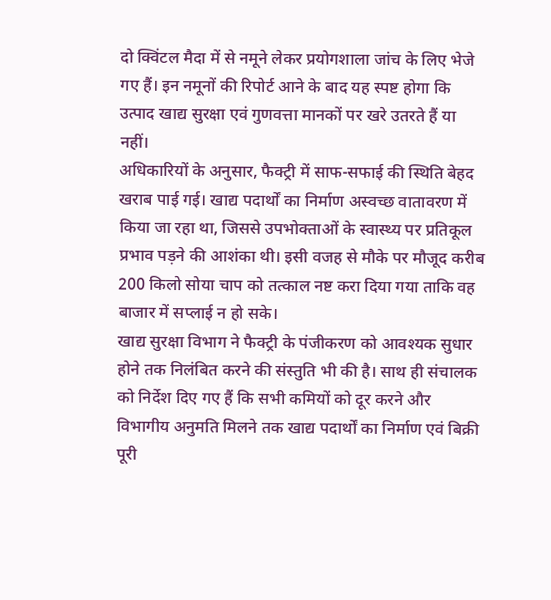दो क्विंटल मैदा में से नमूने लेकर प्रयोगशाला जांच के लिए भेजे गए हैं। इन नमूनों की रिपोर्ट आने के बाद यह स्पष्ट होगा कि उत्पाद खाद्य सुरक्षा एवं गुणवत्ता मानकों पर खरे उतरते हैं या नहीं।
अधिकारियों के अनुसार, फैक्ट्री में साफ-सफाई की स्थिति बेहद खराब पाई गई। खाद्य पदार्थों का निर्माण अस्वच्छ वातावरण में किया जा रहा था, जिससे उपभोक्ताओं के स्वास्थ्य पर प्रतिकूल प्रभाव पड़ने की आशंका थी। इसी वजह से मौके पर मौजूद करीब 200 किलो सोया चाप को तत्काल नष्ट करा दिया गया ताकि वह बाजार में सप्लाई न हो सके।
खाद्य सुरक्षा विभाग ने फैक्ट्री के पंजीकरण को आवश्यक सुधार होने तक निलंबित करने की संस्तुति भी की है। साथ ही संचालक को निर्देश दिए गए हैं कि सभी कमियों को दूर करने और विभागीय अनुमति मिलने तक खाद्य पदार्थों का निर्माण एवं बिक्री पूरी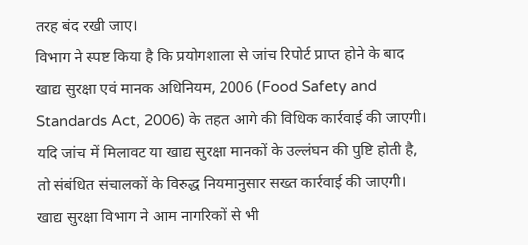तरह बंद रखी जाए।
विभाग ने स्पष्ट किया है कि प्रयोगशाला से जांच रिपोर्ट प्राप्त होने के बाद खाद्य सुरक्षा एवं मानक अधिनियम, 2006 (Food Safety and Standards Act, 2006) के तहत आगे की विधिक कार्रवाई की जाएगी। यदि जांच में मिलावट या खाद्य सुरक्षा मानकों के उल्लंघन की पुष्टि होती है, तो संबंधित संचालकों के विरुद्ध नियमानुसार सख्त कार्रवाई की जाएगी।
खाद्य सुरक्षा विभाग ने आम नागरिकों से भी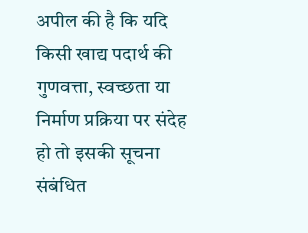अपील की है कि यदि किसी खाद्य पदार्थ की गुणवत्ता, स्वच्छता या निर्माण प्रक्रिया पर संदेह हो तो इसकी सूचना संबंधित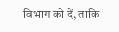विभाग को दें, ताकि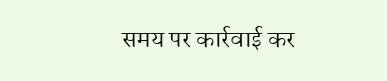समय पर कार्रवाई कर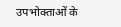उपभोक्ताओं के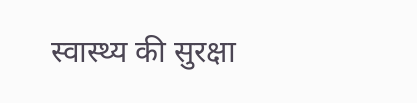स्वास्थ्य की सुरक्षा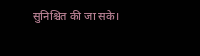सुनिश्चित की जा सके।